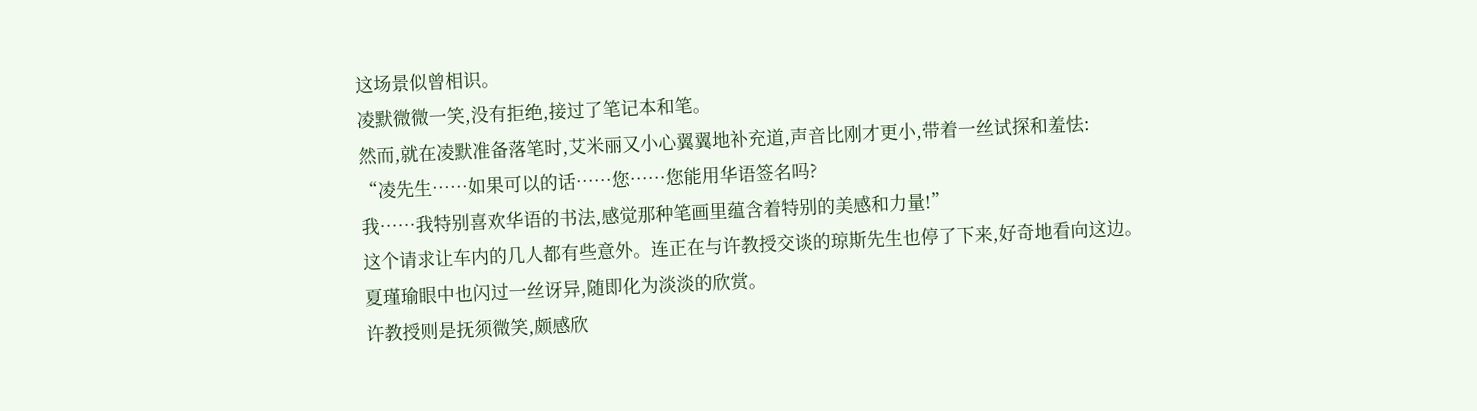这场景似曾相识。
凌默微微一笑,没有拒绝,接过了笔记本和笔。
然而,就在凌默准备落笔时,艾米丽又小心翼翼地补充道,声音比刚才更小,带着一丝试探和羞怯:
“凌先生……如果可以的话……您……您能用华语签名吗?
我……我特别喜欢华语的书法,感觉那种笔画里蕴含着特别的美感和力量!”
这个请求让车内的几人都有些意外。连正在与许教授交谈的琼斯先生也停了下来,好奇地看向这边。
夏瑾瑜眼中也闪过一丝讶异,随即化为淡淡的欣赏。
许教授则是抚须微笑,颇感欣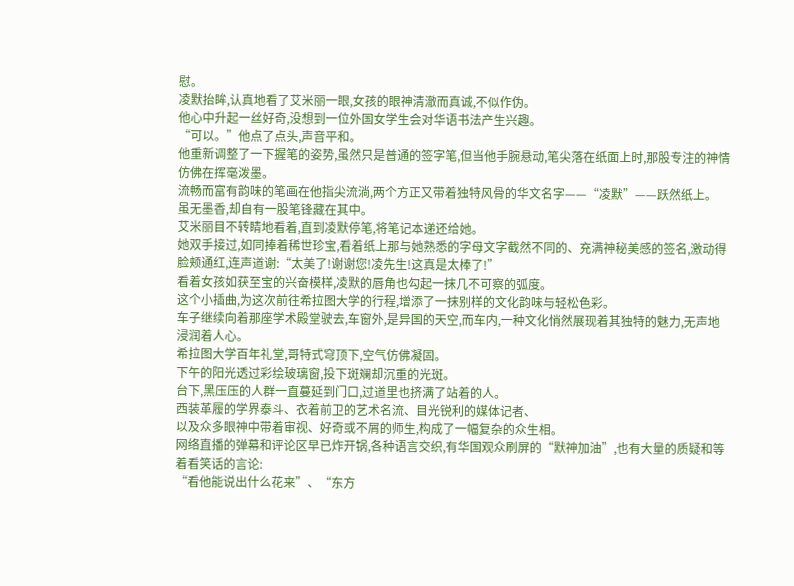慰。
凌默抬眸,认真地看了艾米丽一眼,女孩的眼神清澈而真诚,不似作伪。
他心中升起一丝好奇,没想到一位外国女学生会对华语书法产生兴趣。
“可以。”他点了点头,声音平和。
他重新调整了一下握笔的姿势,虽然只是普通的签字笔,但当他手腕悬动,笔尖落在纸面上时,那股专注的神情仿佛在挥毫泼墨。
流畅而富有韵味的笔画在他指尖流淌,两个方正又带着独特风骨的华文名字——“凌默”——跃然纸上。
虽无墨香,却自有一股笔锋藏在其中。
艾米丽目不转睛地看着,直到凌默停笔,将笔记本递还给她。
她双手接过,如同捧着稀世珍宝,看着纸上那与她熟悉的字母文字截然不同的、充满神秘美感的签名,激动得脸颊通红,连声道谢:“太美了!谢谢您!凌先生!这真是太棒了!”
看着女孩如获至宝的兴奋模样,凌默的唇角也勾起一抹几不可察的弧度。
这个小插曲,为这次前往希拉图大学的行程,增添了一抹别样的文化韵味与轻松色彩。
车子继续向着那座学术殿堂驶去,车窗外,是异国的天空,而车内,一种文化悄然展现着其独特的魅力,无声地浸润着人心。
希拉图大学百年礼堂,哥特式穹顶下,空气仿佛凝固。
下午的阳光透过彩绘玻璃窗,投下斑斓却沉重的光斑。
台下,黑压压的人群一直蔓延到门口,过道里也挤满了站着的人。
西装革履的学界泰斗、衣着前卫的艺术名流、目光锐利的媒体记者、
以及众多眼神中带着审视、好奇或不屑的师生,构成了一幅复杂的众生相。
网络直播的弹幕和评论区早已炸开锅,各种语言交织,有华国观众刷屏的“默神加油”,也有大量的质疑和等着看笑话的言论:
“看他能说出什么花来”、“东方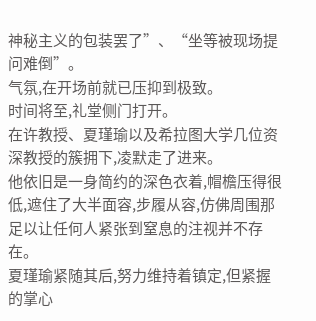神秘主义的包装罢了”、“坐等被现场提问难倒”。
气氛,在开场前就已压抑到极致。
时间将至,礼堂侧门打开。
在许教授、夏瑾瑜以及希拉图大学几位资深教授的簇拥下,凌默走了进来。
他依旧是一身简约的深色衣着,帽檐压得很低,遮住了大半面容,步履从容,仿佛周围那足以让任何人紧张到窒息的注视并不存在。
夏瑾瑜紧随其后,努力维持着镇定,但紧握的掌心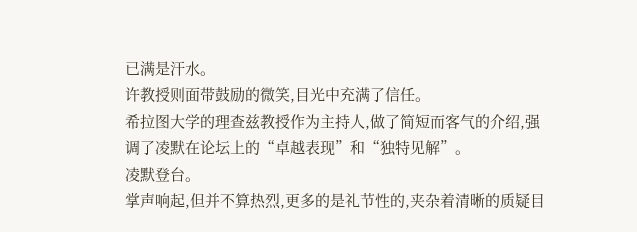已满是汗水。
许教授则面带鼓励的微笑,目光中充满了信任。
希拉图大学的理查兹教授作为主持人,做了简短而客气的介绍,强调了凌默在论坛上的“卓越表现”和“独特见解”。
凌默登台。
掌声响起,但并不算热烈,更多的是礼节性的,夹杂着清晰的质疑目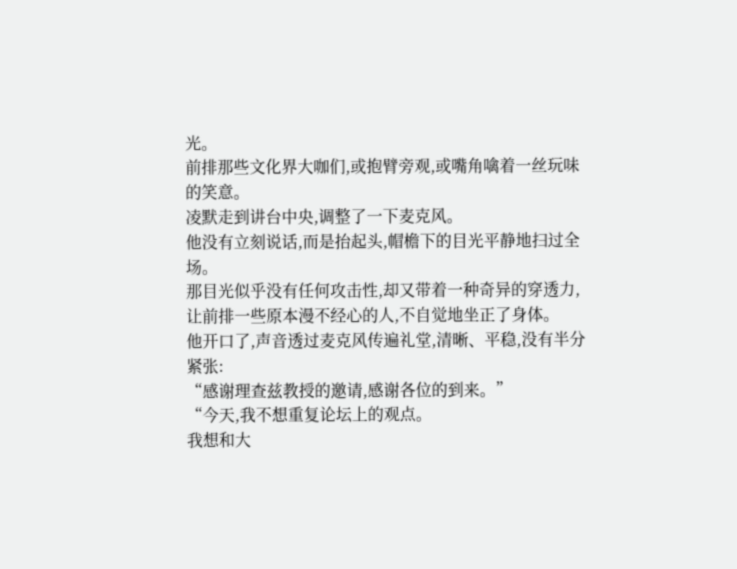光。
前排那些文化界大咖们,或抱臂旁观,或嘴角噙着一丝玩味的笑意。
凌默走到讲台中央,调整了一下麦克风。
他没有立刻说话,而是抬起头,帽檐下的目光平静地扫过全场。
那目光似乎没有任何攻击性,却又带着一种奇异的穿透力,让前排一些原本漫不经心的人,不自觉地坐正了身体。
他开口了,声音透过麦克风传遍礼堂,清晰、平稳,没有半分紧张:
“感谢理查兹教授的邀请,感谢各位的到来。”
“今天,我不想重复论坛上的观点。
我想和大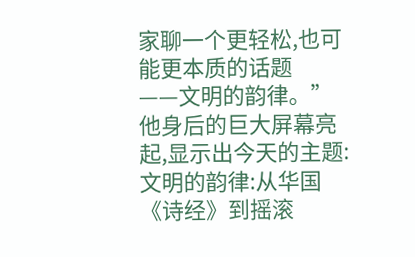家聊一个更轻松,也可能更本质的话题
——文明的韵律。”
他身后的巨大屏幕亮起,显示出今天的主题:
文明的韵律:从华国《诗经》到摇滚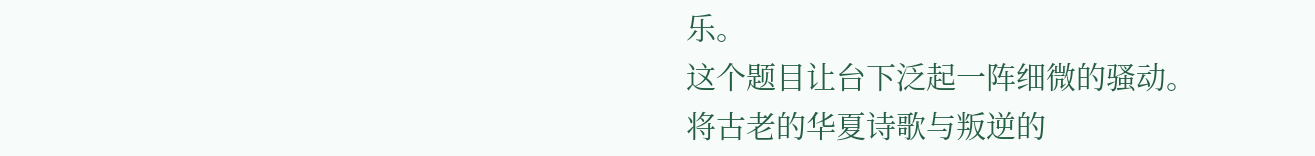乐。
这个题目让台下泛起一阵细微的骚动。
将古老的华夏诗歌与叛逆的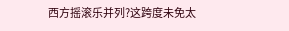西方摇滚乐并列?这跨度未免太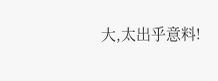大,太出乎意料!